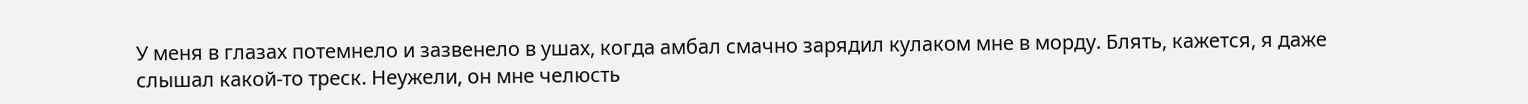У меня в глазах потемнело и зазвенело в ушах, когда амбал смачно зарядил кулаком мне в морду. Блять, кажется, я даже слышал какой-то треск. Неужели, он мне челюсть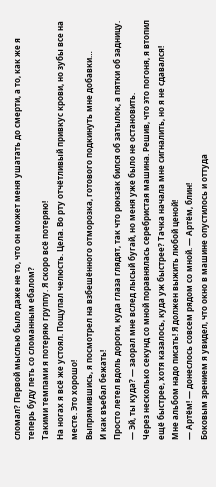сломал? Первой мыслью было даже не то, что он может меня ушатать до смерти, а то, как же я теперь буду петь со сломанным ебалом?
Такими темпами я потеряю группу. Я скоро всё потеряю!
На ногах я всё же устоял. Пощупал челюсть. Цела. Во рту отчётливый привкус крови, но зубы все на месте. Это хорошо!
Выпрямившись, я посмотрел на взбешённого отморозка, готового подкинуть мне добавки…
И как въебал бежать!
Просто летел вдоль дороги, куда глаза глядят, так что рюкзак бился об затылок, а пятки об задницу.
— Эй, ты куда? — заорал мне вслед лысый бугай, но меня уже было не остановить.
Через несколько секунд со мной поравнялась серебристая машина. Решив, что это погоня, я втопил ещё быстрее, хотя казалось, куда уж быстрее? Тачка начала мне сигналить, но я не сдавался!
Мне альбом надо писать! Я должен выжить любой ценой!
— Артём! — донеслось совсем рядом со мной. — Артём, блин!
Боковым зрением я увидел, что окно в машине опустилось и оттуда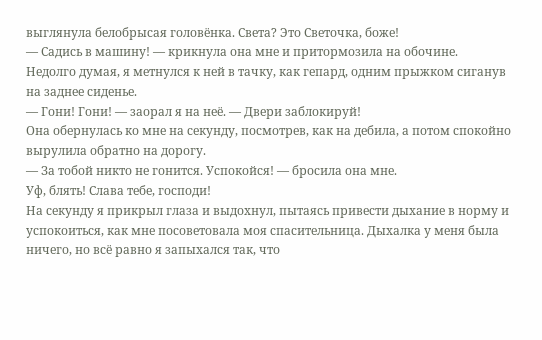выглянула белобрысая головёнка. Света? Это Светочка, боже!
— Садись в машину! — крикнула она мне и притормозила на обочине.
Недолго думая, я метнулся к ней в тачку, как гепард, одним прыжком сиганув на заднее сиденье.
— Гони! Гони! — заорал я на неё. — Двери заблокируй!
Она обернулась ко мне на секунду, посмотрев, как на дебила, а потом спокойно вырулила обратно на дорогу.
— За тобой никто не гонится. Успокойся! — бросила она мне.
Уф, блять! Слава тебе, господи!
На секунду я прикрыл глаза и выдохнул, пытаясь привести дыхание в норму и успокоиться, как мне посоветовала моя спасительница. Дыхалка у меня была ничего, но всё равно я запыхался так, что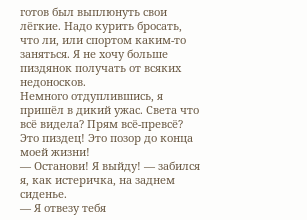готов был выплюнуть свои лёгкие. Надо курить бросать, что ли, или спортом каким-то заняться. Я не хочу больше пиздянок получать от всяких недоносков.
Немного отдуплившись, я пришёл в дикий ужас. Света что всё видела? Прям всё-превсё?
Это пиздец! Это позор до конца моей жизни!
— Останови! Я выйду! — забился я, как истеричка, на заднем сиденье.
— Я отвезу тебя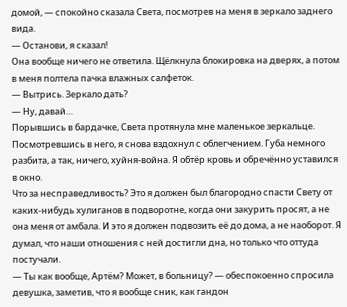домой, — спокойно сказала Света, посмотрев на меня в зеркало заднего вида.
— Останови, я сказал!
Она вообще ничего не ответила. Щёлкнула блокировка на дверях, а потом в меня полтела пачка влажных салфеток.
— Вытрись. Зеркало дать?
— Ну, давай…
Порывшись в бардачке, Света протянула мне маленькое зеркальце. Посмотревшись в него, я снова вздохнул с облегчением. Губа немного разбита, а так, ничего, хуйня-война. Я обтёр кровь и обречённо уставился в окно.
Что за несправедливость? Это я должен был благородно спасти Свету от каких-нибудь хулиганов в подворотне, когда они закурить просят, а не она меня от амбала. И это я должен подвозить её до дома, а не наоборот. Я думал, что наши отношения с ней достигли дна, но только что оттуда постучали.
— Ты как вообще, Артём? Может, в больницу? — обеспокоенно спросила девушка, заметив, что я вообще сник, как гандон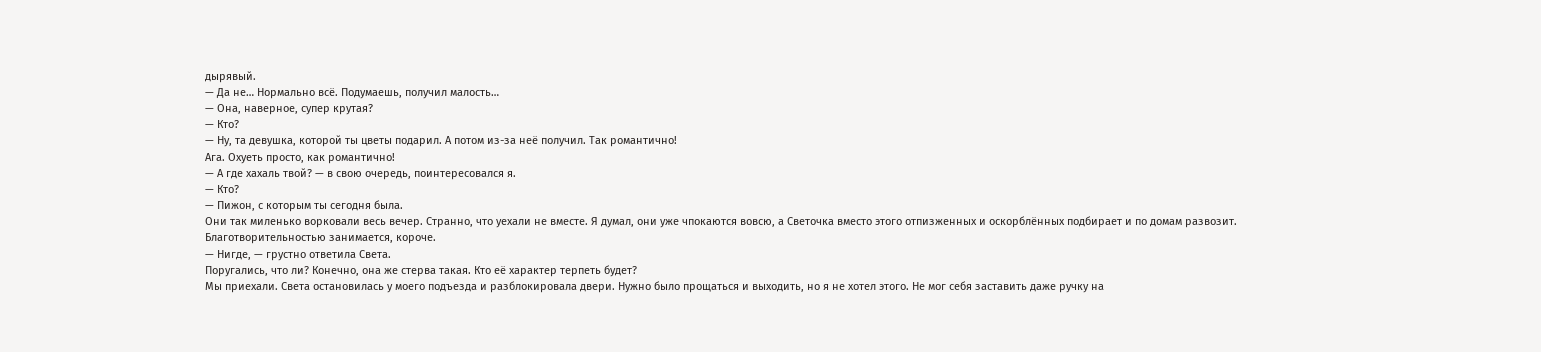дырявый.
— Да не… Нормально всё. Подумаешь, получил малость…
— Она, наверное, супер крутая?
— Кто?
— Ну, та девушка, которой ты цветы подарил. А потом из-за неё получил. Так романтично!
Ага. Охуеть просто, как романтично!
— А где хахаль твой? — в свою очередь, поинтересовался я.
— Кто?
— Пижон, с которым ты сегодня была.
Они так миленько ворковали весь вечер. Странно, что уехали не вместе. Я думал, они уже чпокаются вовсю, а Светочка вместо этого отпизженных и оскорблённых подбирает и по домам развозит. Благотворительностью занимается, короче.
— Нигде, — грустно ответила Света.
Поругались, что ли? Конечно, она же стерва такая. Кто её характер терпеть будет?
Мы приехали. Света остановилась у моего подъезда и разблокировала двери. Нужно было прощаться и выходить, но я не хотел этого. Не мог себя заставить даже ручку на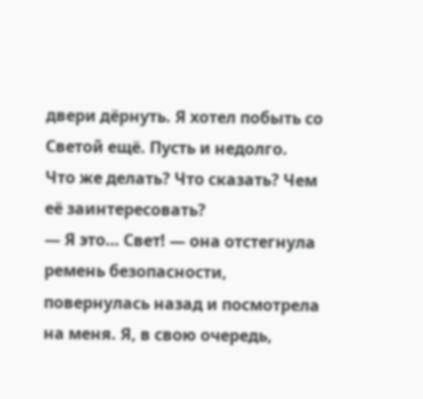двери дёрнуть. Я хотел побыть со Светой ещё. Пусть и недолго.
Что же делать? Что сказать? Чем её заинтересовать?
— Я это… Свет! — она отстегнула ремень безопасности, повернулась назад и посмотрела на меня. Я, в свою очередь,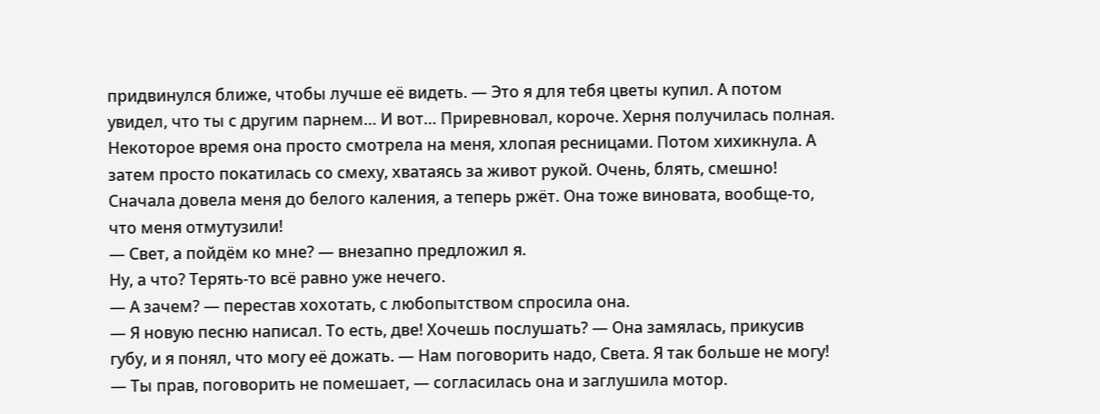придвинулся ближе, чтобы лучше её видеть. — Это я для тебя цветы купил. А потом увидел, что ты с другим парнем… И вот… Приревновал, короче. Херня получилась полная.
Некоторое время она просто смотрела на меня, хлопая ресницами. Потом хихикнула. А затем просто покатилась со смеху, хватаясь за живот рукой. Очень, блять, смешно! Сначала довела меня до белого каления, а теперь ржёт. Она тоже виновата, вообще-то, что меня отмутузили!
— Свет, а пойдём ко мне? — внезапно предложил я.
Ну, а что? Терять-то всё равно уже нечего.
— А зачем? — перестав хохотать, с любопытством спросила она.
— Я новую песню написал. То есть, две! Хочешь послушать? — Она замялась, прикусив губу, и я понял, что могу её дожать. — Нам поговорить надо, Света. Я так больше не могу!
— Ты прав, поговорить не помешает, — согласилась она и заглушила мотор.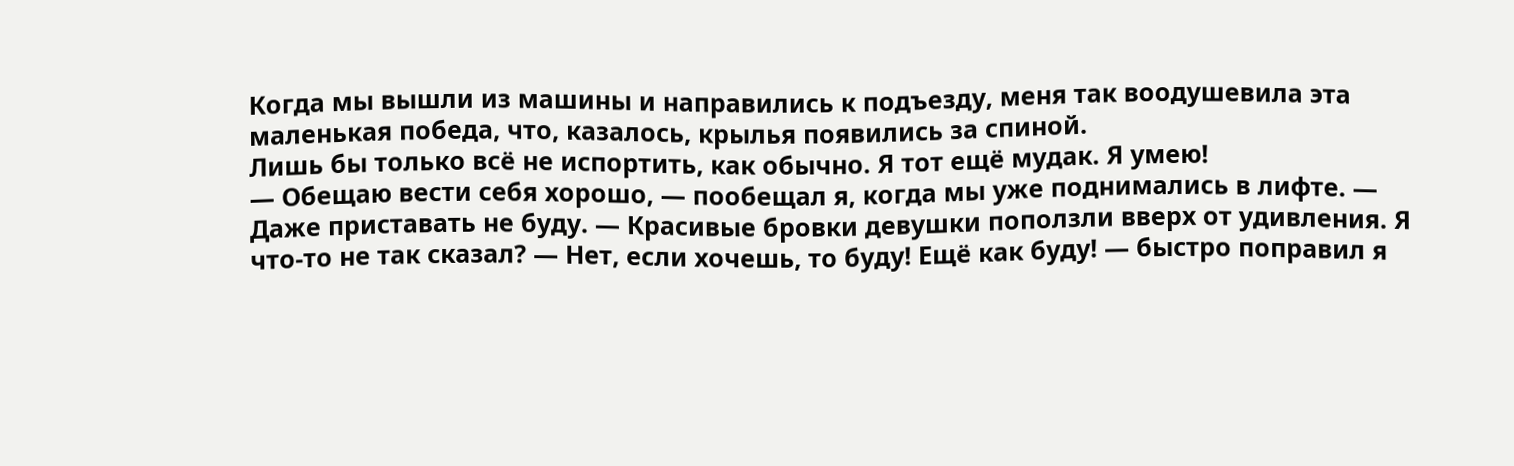Когда мы вышли из машины и направились к подъезду, меня так воодушевила эта маленькая победа, что, казалось, крылья появились за спиной.
Лишь бы только всё не испортить, как обычно. Я тот ещё мудак. Я умею!
— Обещаю вести себя хорошо, — пообещал я, когда мы уже поднимались в лифте. — Даже приставать не буду. — Красивые бровки девушки поползли вверх от удивления. Я что-то не так сказал? — Нет, если хочешь, то буду! Ещё как буду! — быстро поправил я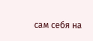сам себя на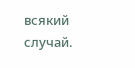всякий случай.